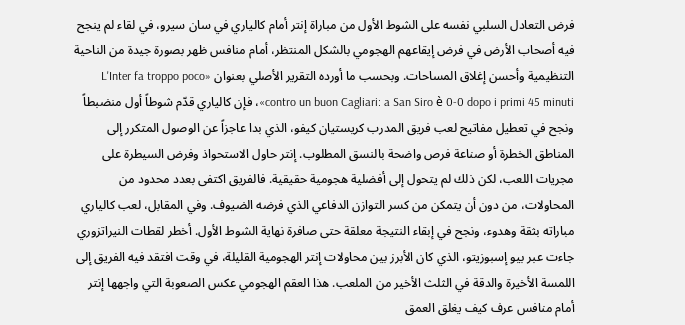فرض التعادل السلبي نفسه على الشوط الأول من مباراة إنتر أمام كالياري في سان سيرو، في لقاء لم ينجح فيه أصحاب الأرض في فرض إيقاعهم الهجومي بالشكل المنتظر، أمام منافس ظهر بصورة جيدة من الناحية التنظيمية وأحسن إغلاق المساحات. وبحسب ما أورده التقرير الأصلي بعنوان «L'Inter fa troppo poco contro un buon Cagliari: a San Siro è 0-0 dopo i primi 45 minuti»، فإن كالياري قدّم شوطاً أول منضبطاً ونجح في تعطيل مفاتيح لعب فريق المدرب كريستيان كيفو، الذي بدا عاجزاً عن الوصول المتكرر إلى المناطق الخطرة أو صناعة فرص واضحة بالنسق المطلوب. إنتر حاول الاستحواذ وفرض السيطرة على مجريات اللعب، لكن ذلك لم يتحول إلى أفضلية هجومية حقيقية. فالفريق اكتفى بعدد محدود من المحاولات، من دون أن يتمكن من كسر التوازن الدفاعي الذي فرضه الضيوف. وفي المقابل، لعب كالياري مباراته بثقة وهدوء، ونجح في إبقاء النتيجة معلقة حتى صافرة نهاية الشوط الأول. أخطر لقطات النيراتزوري جاءت عبر بيو إسبوزيتو، الذي كان الأبرز بين محاولات إنتر الهجومية القليلة، في وقت افتقد فيه الفريق إلى اللمسة الأخيرة والدقة في الثلث الأخير من الملعب. هذا العقم الهجومي عكس الصعوبة التي واجهها إنتر أمام منافس عرف كيف يغلق العمق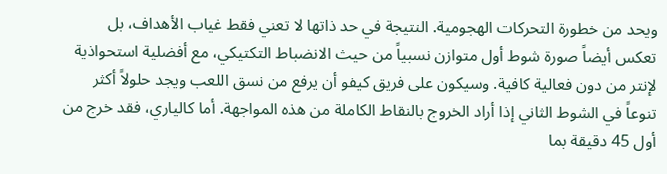ويحد من خطورة التحركات الهجومية. النتيجة في حد ذاتها لا تعني فقط غياب الأهداف، بل تعكس أيضاً صورة شوط أول متوازن نسبياً من حيث الانضباط التكتيكي، مع أفضلية استحواذية لإنتر من دون فعالية كافية. وسيكون على فريق كيفو أن يرفع من نسق اللعب ويجد حلولاً أكثر تنوعاً في الشوط الثاني إذا أراد الخروج بالنقاط الكاملة من هذه المواجهة. أما كالياري، فقد خرج من أول 45 دقيقة بما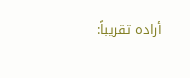أراده تقريباً: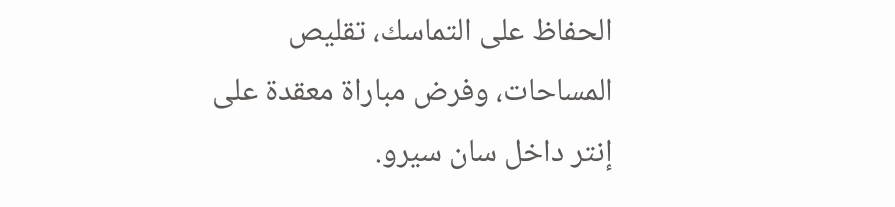الحفاظ على التماسك، تقليص المساحات، وفرض مباراة معقدة على إنتر داخل سان سيرو.